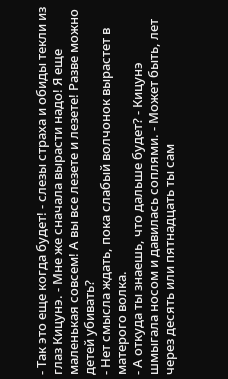- Так это еще когда будет! - слезы страха и обиды текли из глаз Кицунэ. - Мне же сначала вырасти надо! Я еще маленькая совсем! А вы все лезете и лезете! Разве можно детей убивать?
- Нет смысла ждать, пока слабый волчонок вырастет в матерого волка.
- А откуда ты знаешь, что дальше будет? - Кицунэ шмыгала носом и давилась соплями. - Может быть, лет через десять или пятнадцать ты сам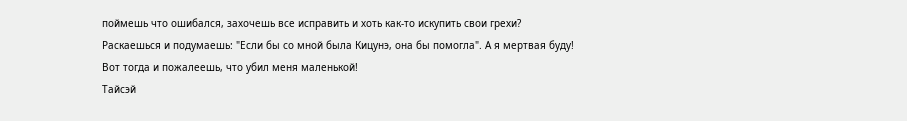поймешь что ошибался, захочешь все исправить и хоть как-то искупить свои грехи? Раскаешься и подумаешь: "Если бы со мной была Кицунэ, она бы помогла". А я мертвая буду! Вот тогда и пожалеешь, что убил меня маленькой!
Тайсэй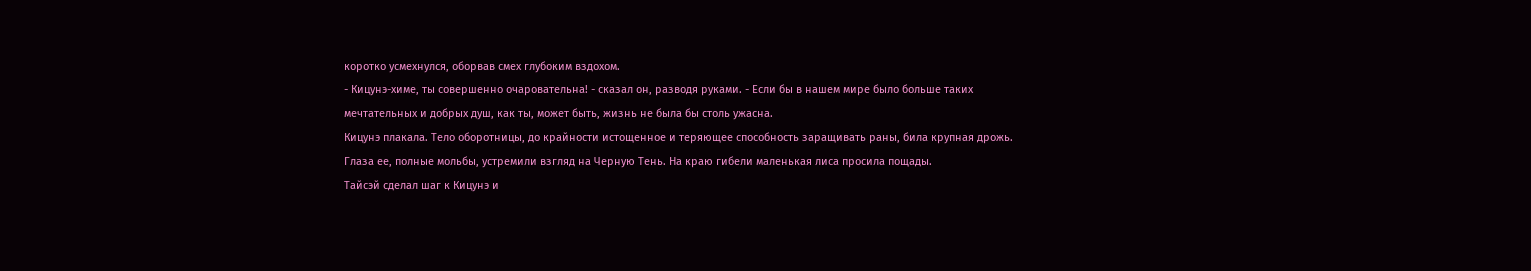коротко усмехнулся, оборвав смех глубоким вздохом.
- Кицунэ-химе, ты совершенно очаровательна! - сказал он, разводя руками. - Если бы в нашем мире было больше таких мечтательных и добрых душ, как ты, может быть, жизнь не была бы столь ужасна.
Кицунэ плакала. Тело оборотницы, до крайности истощенное и теряющее способность заращивать раны, била крупная дрожь. Глаза ее, полные мольбы, устремили взгляд на Черную Тень. На краю гибели маленькая лиса просила пощады.
Тайсэй сделал шаг к Кицунэ и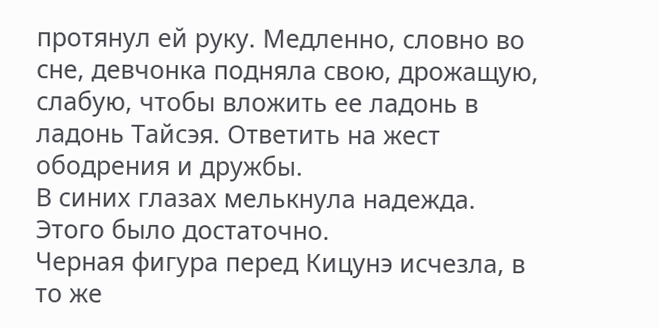протянул ей руку. Медленно, словно во сне, девчонка подняла свою, дрожащую, слабую, чтобы вложить ее ладонь в ладонь Тайсэя. Ответить на жест ободрения и дружбы.
В синих глазах мелькнула надежда.
Этого было достаточно.
Черная фигура перед Кицунэ исчезла, в то же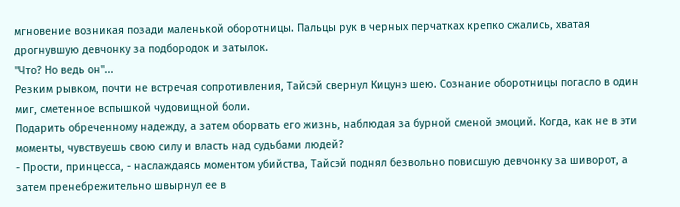мгновение возникая позади маленькой оборотницы. Пальцы рук в черных перчатках крепко сжались, хватая дрогнувшую девчонку за подбородок и затылок.
"Что? Но ведь он"...
Резким рывком, почти не встречая сопротивления, Тайсэй свернул Кицунэ шею. Сознание оборотницы погасло в один миг, сметенное вспышкой чудовищной боли.
Подарить обреченному надежду, а затем оборвать его жизнь, наблюдая за бурной сменой эмоций. Когда, как не в эти моменты, чувствуешь свою силу и власть над судьбами людей?
- Прости, принцесса, - наслаждаясь моментом убийства, Тайсэй поднял безвольно повисшую девчонку за шиворот, а затем пренебрежительно швырнул ее в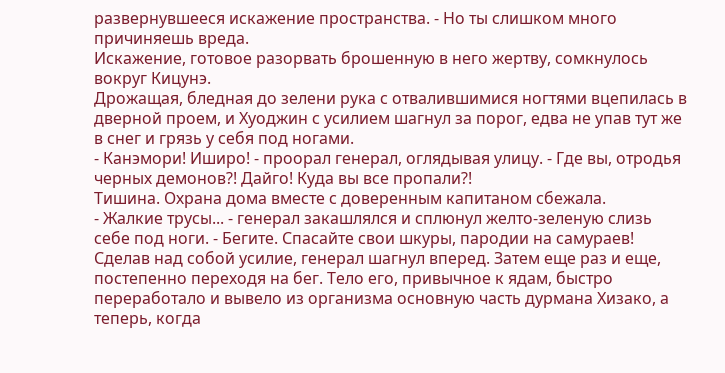развернувшееся искажение пространства. - Но ты слишком много причиняешь вреда.
Искажение, готовое разорвать брошенную в него жертву, сомкнулось вокруг Кицунэ.
Дрожащая, бледная до зелени рука с отвалившимися ногтями вцепилась в дверной проем, и Хуоджин с усилием шагнул за порог, едва не упав тут же в снег и грязь у себя под ногами.
- Канэмори! Иширо! - проорал генерал, оглядывая улицу. - Где вы, отродья черных демонов?! Дайго! Куда вы все пропали?!
Тишина. Охрана дома вместе с доверенным капитаном сбежала.
- Жалкие трусы... - генерал закашлялся и сплюнул желто-зеленую слизь себе под ноги. - Бегите. Спасайте свои шкуры, пародии на самураев!
Сделав над собой усилие, генерал шагнул вперед. Затем еще раз и еще, постепенно переходя на бег. Тело его, привычное к ядам, быстро переработало и вывело из организма основную часть дурмана Хизако, а теперь, когда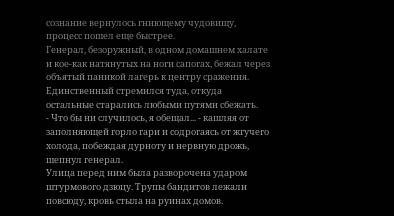сознание вернулось гниющему чудовищу, процесс пошел еще быстрее.
Генерал, безоружный, в одном домашнем халате и кое-как натянутых на ноги сапогах, бежал через объятый паникой лагерь к центру сражения. Единственный стремился туда, откуда остальные старались любыми путями сбежать.
- Что бы ни случилось, я обещал... - кашляя от заполняющей горло гари и содрогаясь от жгучего холода, побеждая дурноту и нервную дрожь, шепнул генерал.
Улица перед ним была разворочена ударом штурмового дзюцу. Трупы бандитов лежали повсюду, кровь стыла на руинах домов.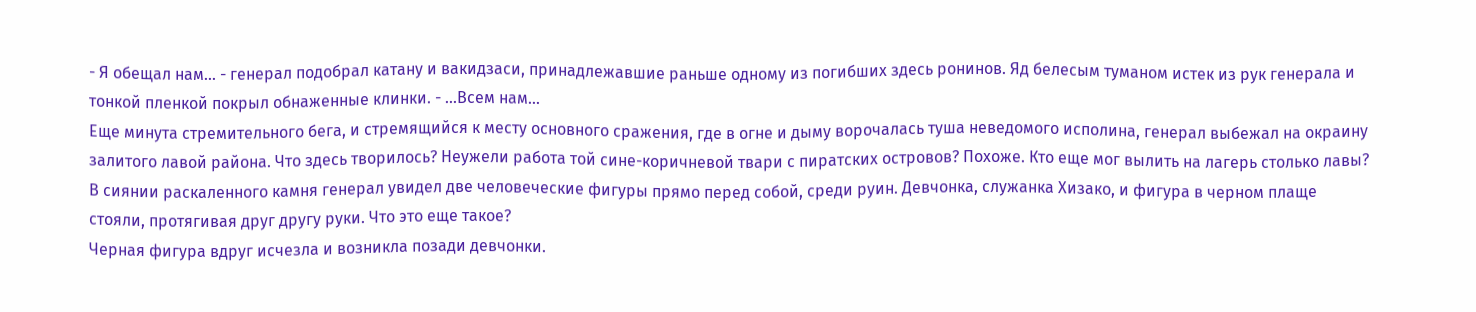- Я обещал нам... - генерал подобрал катану и вакидзаси, принадлежавшие раньше одному из погибших здесь ронинов. Яд белесым туманом истек из рук генерала и тонкой пленкой покрыл обнаженные клинки. - ...Всем нам...
Еще минута стремительного бега, и стремящийся к месту основного сражения, где в огне и дыму ворочалась туша неведомого исполина, генерал выбежал на окраину залитого лавой района. Что здесь творилось? Неужели работа той сине-коричневой твари с пиратских островов? Похоже. Кто еще мог вылить на лагерь столько лавы?
В сиянии раскаленного камня генерал увидел две человеческие фигуры прямо перед собой, среди руин. Девчонка, служанка Хизако, и фигура в черном плаще стояли, протягивая друг другу руки. Что это еще такое?
Черная фигура вдруг исчезла и возникла позади девчонки.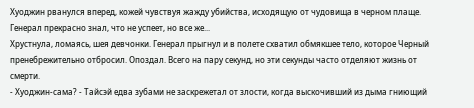Хуоджин рванулся вперед, кожей чувствуя жажду убийства, исходящую от чудовища в черном плаще. Генерал прекрасно знал, что не успеет, но все же...
Хрустнула, ломаясь, шея девчонки. Генерал прыгнул и в полете схватил обмякшее тело, которое Черный пренебрежительно отбросил. Опоздал. Всего на пару секунд, но эти секунды часто отделяют жизнь от смерти.
- Хуоджин-сама? - Тайсэй едва зубами не заскрежетал от злости, когда выскочивший из дыма гниющий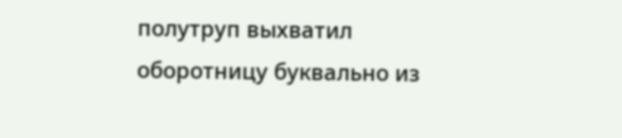полутруп выхватил оборотницу буквально из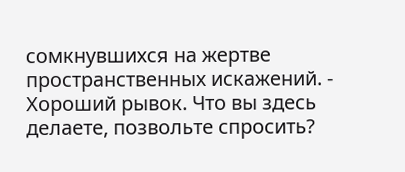сомкнувшихся на жертве пространственных искажений. - Хороший рывок. Что вы здесь делаете, позвольте спросить?